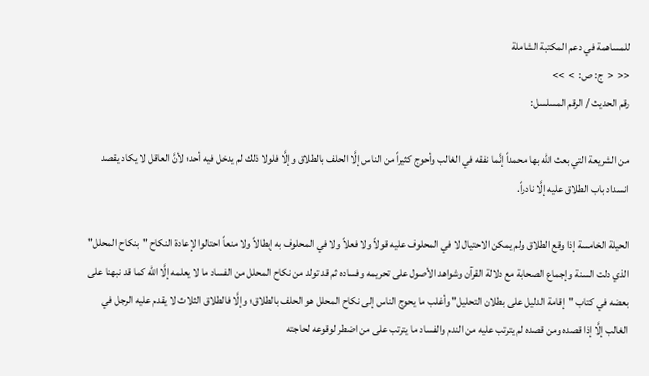للمساهمة في دعم المكتبة الشاملة
<<  <  ج: ص:  >  >>
رقم الحديث / الرقم المسلسل:

من الشريعة التي بعث الله بها محمداً إنَّما نفقه في الغالب وأحوج كثيراً من الناس إلَّا الحلف بالطلاق وإلَّا فلولا ذلك لم يدخل فيه أحد؛ لأنَّ العاقل لا يكاد يقصد انسداد باب الطلاق عليه إلَّا نادراً.

الحيلة الخامسة إذا وقع الطلاق ولم يمكن الاحتيال لا في المحلوف عليه قولاً ولا فعلاً ولا في المحلوف به إبطالاً ولا منعاً احتالوا لإعادة النكاح "بنكاح المحلل" الذي دلت السنة وإجماع الصحابة مع دلالة القرآن وشواهد الأصول على تحريمه وفساده ثم قد تولد من نكاح المحلل من الفساد ما لا يعلمه إلَّا الله كما قد نبهنا على بعضه في كتاب "إقامة الدليل على بطلان التحليل" وأغلب ما يحوج الناس إلى نكاح المحلل هو الحلف بالطلاق؛ وإلَّا فالطلاق الثلاث لا يقدم عليه الرجل في الغالب إلَّا إذا قصده ومن قصده لم يترتب عليه من الندم والفساد ما يترتب على من اضطر لوقوعه لحاجته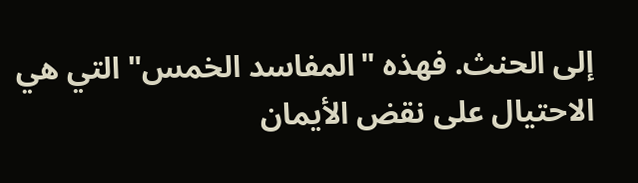إلى الحنث. فهذه "المفاسد الخمس" التي هي الاحتيال على نقض الأيمان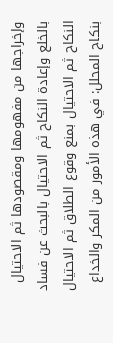وإخراجها من مفهومها ومقصودها ثم الاحتيال بالخلع وإعادة النكاح ثم الاحتيال بالبحث عن فساد النكاح ثم الاحتيال بمنع وقوع الطلاق ثم الاحتيال بنكاح المحلل: في هذه الأمور من المكر والخداع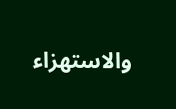والاستهزاء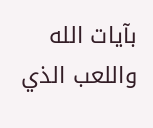بآيات الله واللعب الذي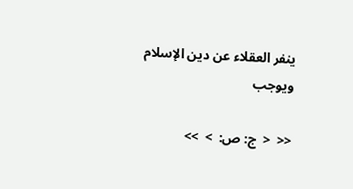ينفر العقلاء عن دين الإسلام ويوجب

<<  <  ج: ص:  >  >>